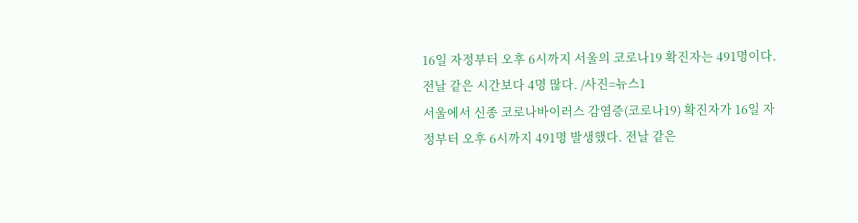16일 자정부터 오후 6시까지 서울의 코로나19 확진자는 491명이다. 전날 같은 시간보다 4명 많다. /사진=뉴스1
서울에서 신종 코로나바이러스 감염증(코로나19) 확진자가 16일 자정부터 오후 6시까지 491명 발생했다. 전날 같은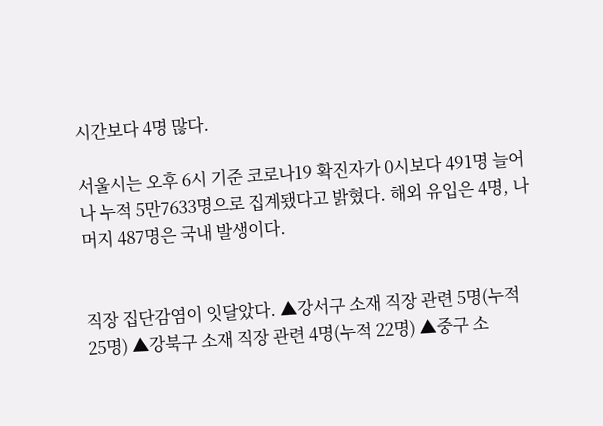시간보다 4명 많다.

서울시는 오후 6시 기준 코로나19 확진자가 0시보다 491명 늘어나 누적 5만7633명으로 집계됐다고 밝혔다. 해외 유입은 4명, 나머지 487명은 국내 발생이다.


직장 집단감염이 잇달았다. ▲강서구 소재 직장 관련 5명(누적 25명) ▲강북구 소재 직장 관련 4명(누적 22명) ▲중구 소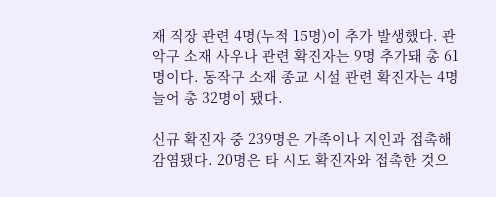재 직장 관련 4명(누적 15명)이 추가 발생했다. 관악구 소재 사우나 관련 확진자는 9명 추가돼 총 61명이다. 동작구 소재 종교 시설 관련 확진자는 4명 늘어 총 32명이 됐다.

신규 확진자 중 239명은 가족이나 지인과 접촉해 감염됐다. 20명은 타 시도 확진자와 접촉한 것으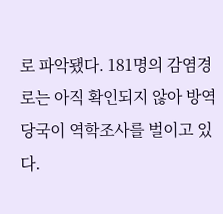로 파악됐다. 181명의 감염경로는 아직 확인되지 않아 방역당국이 역학조사를 벌이고 있다.